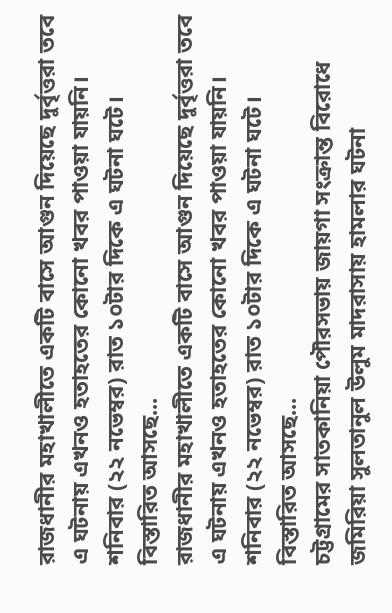রাজধানীর মহাখালীতে একটি বাসে আগুন দিয়েছে দুর্বৃত্তরা তবে এ ঘটনায় এখনও হতাহতের কোনো খবর পাওয়া যায়নি।
শনিবার (২২ নভেম্বর) রাত ১০টার দিকে এ ঘটনা ঘটে।
বিস্তারিত আসছে...
রাজধানীর মহাখালীতে একটি বাসে আগুন দিয়েছে দুর্বৃত্তরা তবে এ ঘটনায় এখনও হতাহতের কোনো খবর পাওয়া যায়নি।
শনিবার (২২ নভেম্বর) রাত ১০টার দিকে এ ঘটনা ঘটে।
বিস্তারিত আসছে...
চট্টগ্রামের সাতকানিয়া পৌরসভায় জায়গা সংক্রান্ত বিরোধে জমিরিয়া সুলতানুল উলুম মাদরাসায় হামলার ঘটনা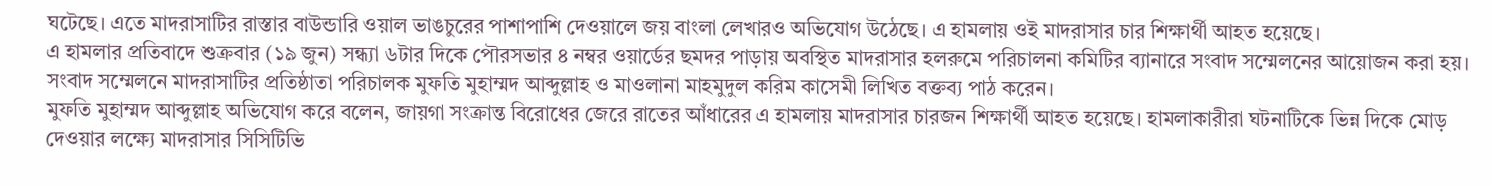ঘটেছে। এতে মাদরাসাটির রাস্তার বাউন্ডারি ওয়াল ভাঙচুরের পাশাপাশি দেওয়ালে জয় বাংলা লেখারও অভিযোগ উঠেছে। এ হামলায় ওই মাদরাসার চার শিক্ষার্থী আহত হয়েছে।
এ হামলার প্রতিবাদে শুক্রবার (১৯ জুন) সন্ধ্যা ৬টার দিকে পৌরসভার ৪ নম্বর ওয়ার্ডের ছমদর পাড়ায় অবস্থিত মাদরাসার হলরুমে পরিচালনা কমিটির ব্যানারে সংবাদ সম্মেলনের আয়োজন করা হয়।
সংবাদ সম্মেলনে মাদরাসাটির প্রতিষ্ঠাতা পরিচালক মুফতি মুহাম্মদ আব্দুল্লাহ ও মাওলানা মাহমুদুল করিম কাসেমী লিখিত বক্তব্য পাঠ করেন।
মুফতি মুহাম্মদ আব্দুল্লাহ অভিযোগ করে বলেন, জায়গা সংক্রান্ত বিরোধের জেরে রাতের আঁধারের এ হামলায় মাদরাসার চারজন শিক্ষার্থী আহত হয়েছে। হামলাকারীরা ঘটনাটিকে ভিন্ন দিকে মোড় দেওয়ার লক্ষ্যে মাদরাসার সিসিটিভি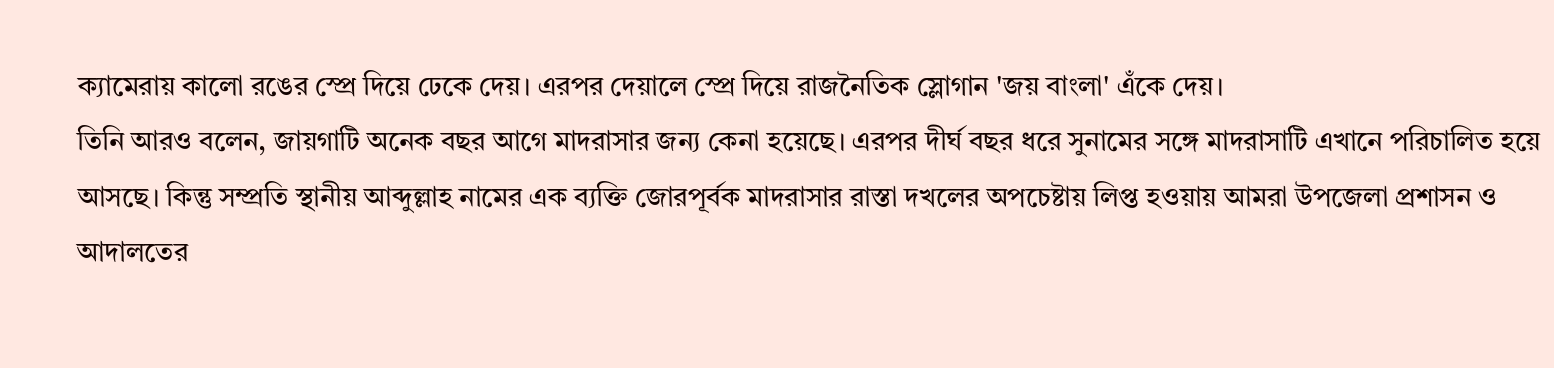ক্যামেরায় কালো রঙের স্প্রে দিয়ে ঢেকে দেয়। এরপর দেয়ালে স্প্রে দিয়ে রাজনৈতিক স্লোগান 'জয় বাংলা' এঁকে দেয়।
তিনি আরও বলেন, জায়গাটি অনেক বছর আগে মাদরাসার জন্য কেনা হয়েছে। এরপর দীর্ঘ বছর ধরে সুনামের সঙ্গে মাদরাসাটি এখানে পরিচালিত হয়ে আসছে। কিন্তু সম্প্রতি স্থানীয় আব্দুল্লাহ নামের এক ব্যক্তি জোরপূর্বক মাদরাসার রাস্তা দখলের অপচেষ্টায় লিপ্ত হওয়ায় আমরা উপজেলা প্রশাসন ও আদালতের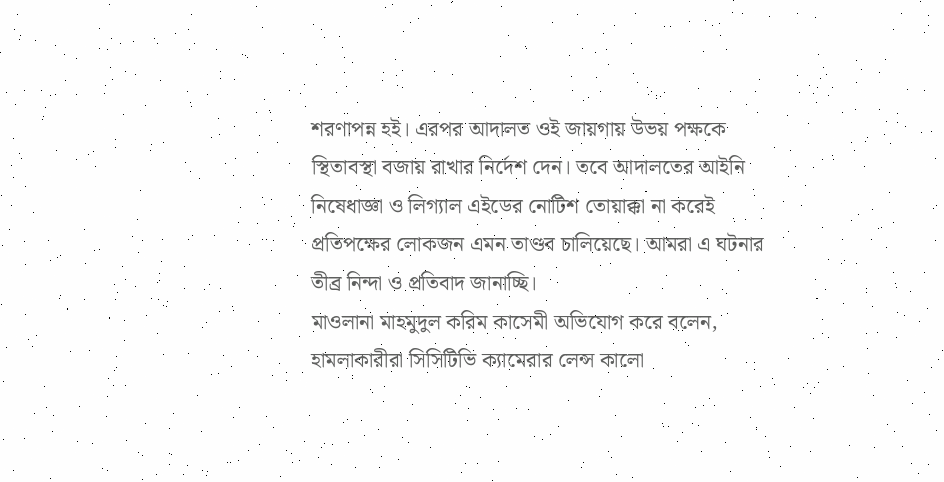শরণাপন্ন হই। এরপর আদালত ওই জায়গায় উভয় পক্ষকে স্থিতাবস্থা বজায় রাখার নির্দেশ দেন। তবে আদালতের আইনি নিষেধাজ্ঞা ও লিগ্যাল এইডের নোটিশ তোয়াক্কা না করেই প্রতিপক্ষের লোকজন এমন তাণ্ডব চালিয়েছে। আমরা এ ঘটনার তীব্র নিন্দা ও প্রতিবাদ জানাচ্ছি।
মাওলানা মাহমুদুল করিম কাসেমী অভিযোগ করে বলেন, হামলাকারীরা সিসিটিভি ক্যামেরার লেন্স কালো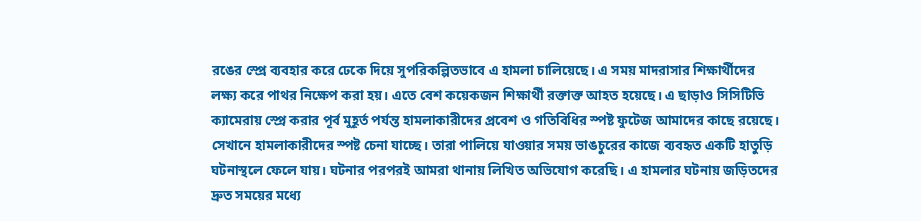রঙের স্প্রে ব্যবহার করে ঢেকে দিয়ে সুপরিকল্পিতভাবে এ হামলা চালিয়েছে। এ সময় মাদরাসার শিক্ষার্থীদের লক্ষ্য করে পাথর নিক্ষেপ করা হয়। এতে বেশ কয়েকজন শিক্ষার্থী রক্তাক্ত আহত হয়েছে। এ ছাড়াও সিসিটিভি ক্যামেরায় স্প্রে করার পূর্ব মুহূর্ত পর্যন্ত হামলাকারীদের প্রবেশ ও গতিবিধির স্পষ্ট ফুটেজ আমাদের কাছে রয়েছে। সেখানে হামলাকারীদের স্পষ্ট চেনা যাচ্ছে। তারা পালিয়ে যাওয়ার সময় ভাঙচুরের কাজে ব্যবহৃত একটি হাতুড়ি ঘটনাস্থলে ফেলে যায়। ঘটনার পরপরই আমরা থানায় লিখিত অভিযোগ করেছি। এ হামলার ঘটনায় জড়িতদের দ্রুত সময়ের মধ্যে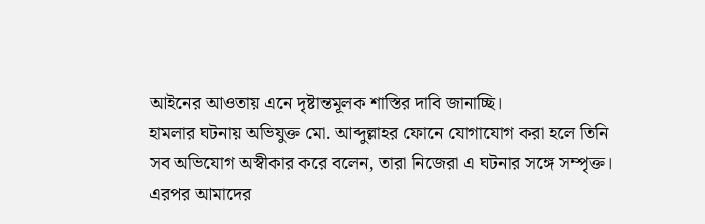আইনের আওতায় এনে দৃষ্টান্তমূলক শাস্তির দাবি জানাচ্ছি।
হামলার ঘটনায় অভিযুক্ত মো. আব্দুল্লাহর ফোনে যোগাযোগ করা হলে তিনি সব অভিযোগ অস্বীকার করে বলেন, তারা নিজেরা এ ঘটনার সঙ্গে সম্পৃক্ত। এরপর আমাদের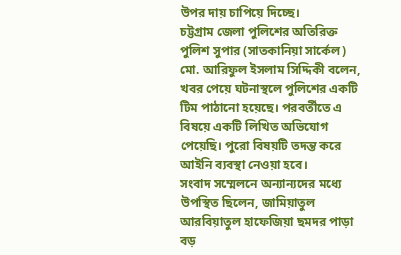উপর দায় চাপিয়ে দিচ্ছে।
চট্টগ্রাম জেলা পুলিশের অতিরিক্ত পুলিশ সুপার (সাতকানিয়া সার্কেল) মো. আরিফুল ইসলাম সিদ্দিকী বলেন, খবর পেয়ে ঘটনাস্থলে পুলিশের একটি টিম পাঠানো হয়েছে। পরবর্তীতে এ বিষয়ে একটি লিখিত অভিযোগ পেয়েছি। পুরো বিষয়টি তদন্ত করে আইনি ব্যবস্থা নেওয়া হবে।
সংবাদ সম্মেলনে অন্যান্যদের মধ্যে উপস্থিত ছিলেন, জামিয়াতুল আরবিয়াতুল হাফেজিয়া ছমদর পাড়া বড়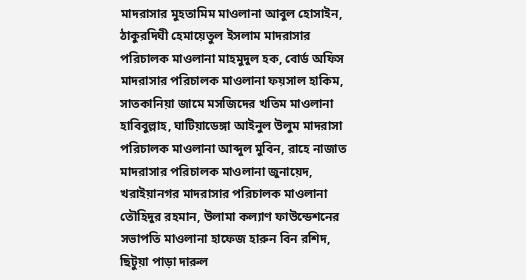মাদরাসার মুহতামিম মাওলানা আবুল হোসাইন, ঠাকুরদিঘী হেমায়েতুল ইসলাম মাদরাসার পরিচালক মাওলানা মাহমুদুল হক, বোর্ড অফিস মাদরাসার পরিচালক মাওলানা ফয়সাল হাকিম, সাতকানিয়া জামে মসজিদের খতিম মাওলানা হাবিবুল্লাহ, ঘাটিয়াডেঙ্গা আইনুল উলুম মাদরাসা পরিচালক মাওলানা আব্দুল মুবিন, রাহে নাজাত মাদরাসার পরিচালক মাওলানা জুনায়েদ, খরাইয়ানগর মাদরাসার পরিচালক মাওলানা তৌহিদুর রহমান, উলামা কল্যাণ ফাউন্ডেশনের সভাপতি মাওলানা হাফেজ হারুন বিন রশিদ, ছিটুয়া পাড়া দারুল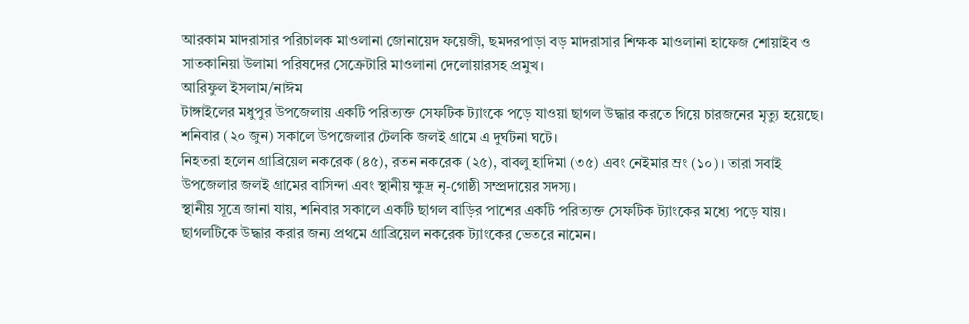আরকাম মাদরাসার পরিচালক মাওলানা জোনায়েদ ফয়েজী, ছমদরপাড়া বড় মাদরাসার শিক্ষক মাওলানা হাফেজ শোয়াইব ও সাতকানিয়া উলামা পরিষদের সেক্রেটারি মাওলানা দেলোয়ারসহ প্রমুখ।
আরিফুল ইসলাম/নাঈম
টাঙ্গাইলের মধুপুর উপজেলায় একটি পরিত্যক্ত সেফটিক ট্যাংকে পড়ে যাওয়া ছাগল উদ্ধার করতে গিয়ে চারজনের মৃত্যু হয়েছে।
শনিবার (২০ জুন) সকালে উপজেলার টেলকি জলই গ্রামে এ দুর্ঘটনা ঘটে।
নিহতরা হলেন গ্রাব্রিয়েল নকরেক (৪৫), রতন নকরেক (২৫), বাবলু হাদিমা (৩৫) এবং নেইমার ম্রং (১০)। তারা সবাই উপজেলার জলই গ্রামের বাসিন্দা এবং স্থানীয় ক্ষুদ্র নৃ-গোষ্ঠী সম্প্রদায়ের সদস্য।
স্থানীয় সূত্রে জানা যায়, শনিবার সকালে একটি ছাগল বাড়ির পাশের একটি পরিত্যক্ত সেফটিক ট্যাংকের মধ্যে পড়ে যায়। ছাগলটিকে উদ্ধার করার জন্য প্রথমে গ্রাব্রিয়েল নকরেক ট্যাংকের ভেতরে নামেন।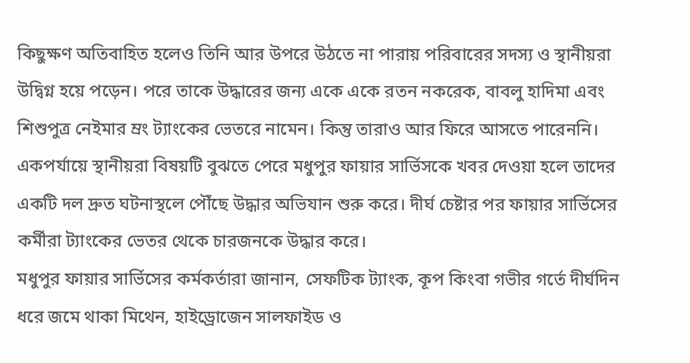কিছুক্ষণ অতিবাহিত হলেও তিনি আর উপরে উঠতে না পারায় পরিবারের সদস্য ও স্থানীয়রা উদ্বিগ্ন হয়ে পড়েন। পরে তাকে উদ্ধারের জন্য একে একে রতন নকরেক, বাবলু হাদিমা এবং শিশুপুত্র নেইমার ম্রং ট্যাংকের ভেতরে নামেন। কিন্তু তারাও আর ফিরে আসতে পারেননি।
একপর্যায়ে স্থানীয়রা বিষয়টি বুঝতে পেরে মধুপুর ফায়ার সার্ভিসকে খবর দেওয়া হলে তাদের একটি দল দ্রুত ঘটনাস্থলে পৌঁছে উদ্ধার অভিযান শুরু করে। দীর্ঘ চেষ্টার পর ফায়ার সার্ভিসের কর্মীরা ট্যাংকের ভেতর থেকে চারজনকে উদ্ধার করে।
মধুপুর ফায়ার সার্ভিসের কর্মকর্তারা জানান, সেফটিক ট্যাংক, কূপ কিংবা গভীর গর্তে দীর্ঘদিন ধরে জমে থাকা মিথেন, হাইড্রোজেন সালফাইড ও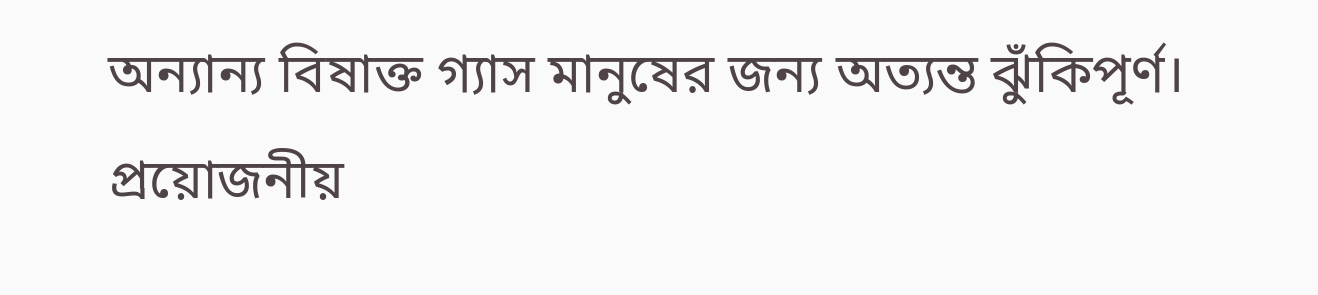অন্যান্য বিষাক্ত গ্যাস মানুষের জন্য অত্যন্ত ঝুঁকিপূর্ণ। প্রয়োজনীয়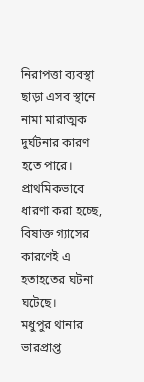নিরাপত্তা ব্যবস্থা ছাড়া এসব স্থানে নামা মারাত্মক দুর্ঘটনার কারণ হতে পারে। প্রাথমিকভাবে ধারণা করা হচ্ছে, বিষাক্ত গ্যাসের কারণেই এ হতাহতের ঘটনা ঘটেছে।
মধুপুর থানার ভারপ্রাপ্ত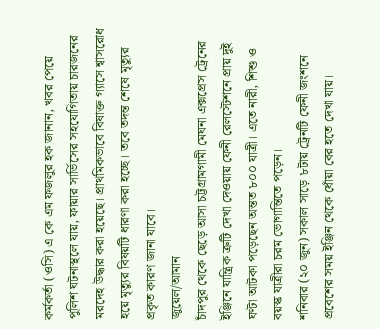কর্মকর্তা (ওসি) এ কে এম ফজলুর হক জানান, খবর পেয়ে পুলিশ ঘটনাস্থলে যায়, ফায়ার সার্ভিসের সহযোগিতায় চারজনের মরদেহ উদ্ধার করা হয়েছে। প্রাথমিকভাবে বিষাক্ত গ্যাসে শ্বাসরোধ হয়ে মৃত্যুর বিষয়টি ধারণা করা হচ্ছে। তবে তদন্ত শেষে মৃত্যুর প্রকৃত কারণ জানা যাবে।
জুয়েল/আমান
চাঁদপুর থেকে ছেড়ে আসা চট্টগ্রামগামী মেঘনা এক্সপ্রেস ট্রেনের ইঞ্জিনে যান্ত্রিক ত্রুটি দেখা দেওয়ায় ফেনী রেলস্টেশনে প্রায় দুই ঘণ্টা আটকা পড়েছেন অন্তত ৮০০ যাত্রী। এতে নারী, শিশু ও বয়স্ক যাত্রীরা চরম ভোগান্তিতে পড়েন।
শনিবার (২০ জুন) সকাল সাড়ে ৮টায় ট্রেনটি ফেনী জংশনে প্রবেশের সময় ইঞ্জিন থেকে ধোঁয়া বের হতে দেখা যায়।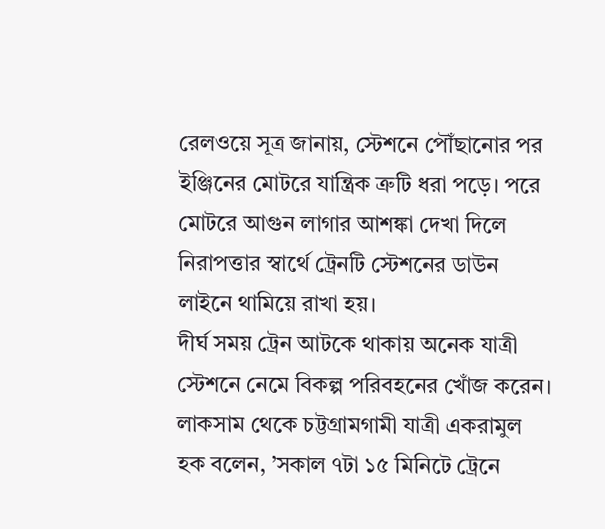রেলওয়ে সূত্র জানায়, স্টেশনে পৌঁছানোর পর ইঞ্জিনের মোটরে যান্ত্রিক ত্রুটি ধরা পড়ে। পরে মোটরে আগুন লাগার আশঙ্কা দেখা দিলে নিরাপত্তার স্বার্থে ট্রেনটি স্টেশনের ডাউন লাইনে থামিয়ে রাখা হয়।
দীর্ঘ সময় ট্রেন আটকে থাকায় অনেক যাত্রী স্টেশনে নেমে বিকল্প পরিবহনের খোঁজ করেন।
লাকসাম থেকে চট্টগ্রামগামী যাত্রী একরামুল হক বলেন, ’সকাল ৭টা ১৫ মিনিটে ট্রেনে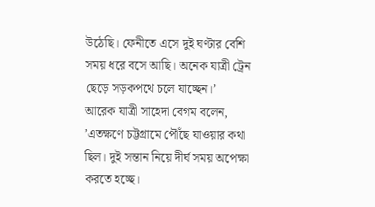উঠেছি। ফেনীতে এসে দুই ঘণ্টার বেশি সময় ধরে বসে আছি। অনেক যাত্রী ট্রেন ছেড়ে সড়কপথে চলে যাচ্ছেন।’
আরেক যাত্রী সাহেদা বেগম বলেন, ’এতক্ষণে চট্টগ্রামে পৌঁছে যাওয়ার কথা ছিল। দুই সন্তান নিয়ে দীর্ঘ সময় অপেক্ষা করতে হচ্ছে।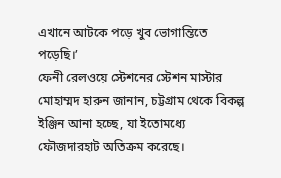এখানে আটকে পড়ে খুব ভোগান্তিতে পড়েছি।’
ফেনী রেলওয়ে স্টেশনের স্টেশন মাস্টার মোহাম্মদ হারুন জানান, চট্টগ্রাম থেকে বিকল্প ইঞ্জিন আনা হচ্ছে, যা ইতোমধ্যে ফৌজদারহাট অতিক্রম করেছে।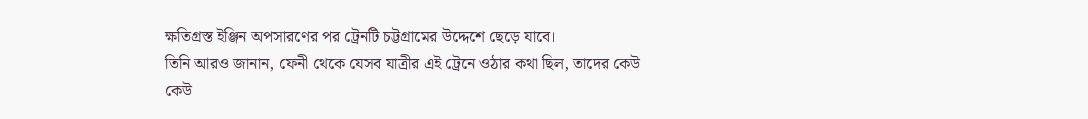ক্ষতিগ্রস্ত ইঞ্জিন অপসারণের পর ট্রেনটি চট্টগ্রামের উদ্দেশে ছেড়ে যাবে।
তিনি আরও জানান, ফেনী থেকে যেসব যাত্রীর এই ট্রেনে ওঠার কথা ছিল, তাদের কেউ কেউ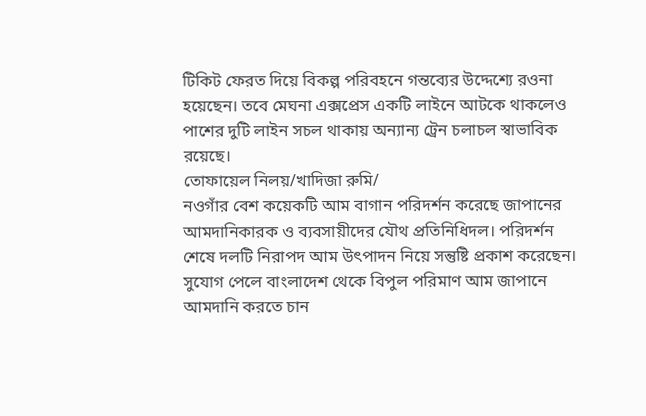টিকিট ফেরত দিয়ে বিকল্প পরিবহনে গন্তব্যের উদ্দেশ্যে রওনা হয়েছেন। তবে মেঘনা এক্সপ্রেস একটি লাইনে আটকে থাকলেও পাশের দুটি লাইন সচল থাকায় অন্যান্য ট্রেন চলাচল স্বাভাবিক রয়েছে।
তোফায়েল নিলয়/খাদিজা রুমি/
নওগাঁর বেশ কয়েকটি আম বাগান পরিদর্শন করেছে জাপানের আমদানিকারক ও ব্যবসায়ীদের যৌথ প্রতিনিধিদল। পরিদর্শন শেষে দলটি নিরাপদ আম উৎপাদন নিয়ে সন্তুষ্টি প্রকাশ করেছেন। সুযোগ পেলে বাংলাদেশ থেকে বিপুল পরিমাণ আম জাপানে আমদানি করতে চান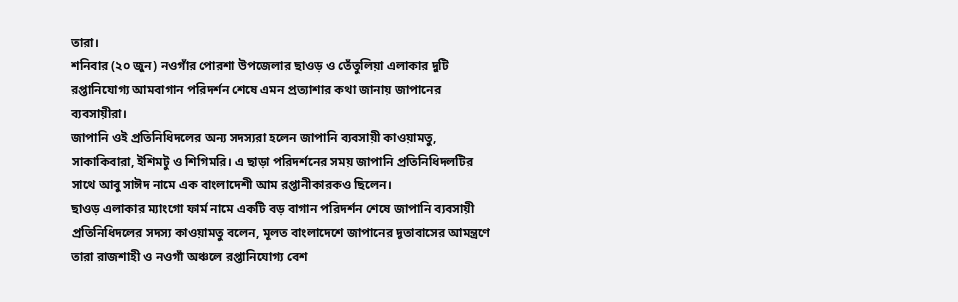তারা।
শনিবার (২০ জুন) নওগাঁর পোরশা উপজেলার ছাওড় ও তেঁতুলিয়া এলাকার দুটি রপ্তানিযোগ্য আমবাগান পরিদর্শন শেষে এমন প্রত্যাশার কথা জানায় জাপানের ব্যবসায়ীরা।
জাপানি ওই প্রতিনিধিদলের অন্য সদস্যরা হলেন জাপানি ব্যবসায়ী কাওয়ামতু, সাকাকিবারা, ইশিমটু ও শিগিমরি। এ ছাড়া পরিদর্শনের সময় জাপানি প্রতিনিধিদলটির সাথে আবু সাঈদ নামে এক বাংলাদেশী আম রপ্তানীকারকও ছিলেন।
ছাওড় এলাকার ম্যাংগো ফার্ম নামে একটি বড় বাগান পরিদর্শন শেষে জাপানি ব্যবসায়ী প্রতিনিধিদলের সদস্য কাওয়ামতু বলেন, মূলত বাংলাদেশে জাপানের দূতাবাসের আমন্ত্রণে তারা রাজশাহী ও নওগাঁ অঞ্চলে রপ্তানিযোগ্য বেশ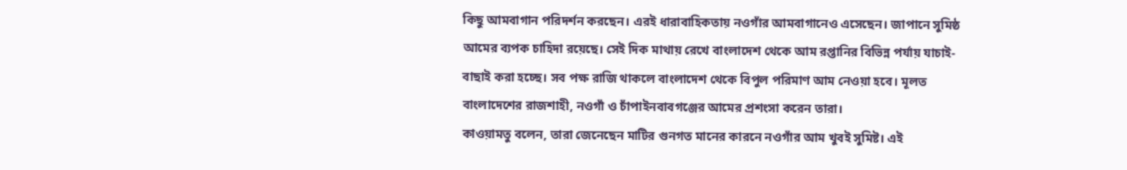কিছু আমবাগান পরিদর্শন করছেন। এরই ধারাবাহিকতায় নওগাঁর আমবাগানেও এসেছেন। জাপানে সুমিষ্ঠ আমের ব্যপক চাহিদা রয়েছে। সেই দিক মাথায় রেখে বাংলাদেশ থেকে আম রপ্তানির বিভিন্ন পর্যায় যাচাই-বাছাই করা হচ্ছে। সব পক্ষ রাজি থাকলে বাংলাদেশ থেকে বিপুল পরিমাণ আম নেওয়া হবে। মূলত বাংলাদেশের রাজশাহী, নওগাঁ ও চাঁপাইনবাবগঞ্জের আমের প্রশংসা করেন তারা।
কাওয়ামতু বলেন, তারা জেনেছেন মাটির গুনগত মানের কারনে নওগাঁর আম খুবই সুমিষ্ট। এই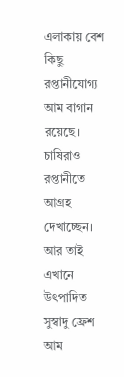এলাকায় বেশ কিছু রপ্তানীযোগ্য আম বাগান রয়েছে। চাষিরাও রপ্তানীতে আগ্রহ দেখাচ্ছেন। আর তাই এখানে উৎপাদিত সুস্বাদু ফ্রেশ আম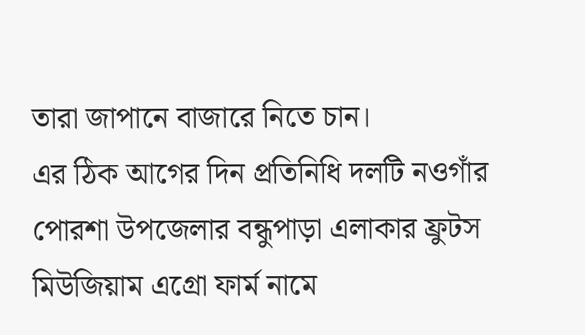তারা জাপানে বাজারে নিতে চান।
এর ঠিক আগের দিন প্রতিনিধি দলটি নওগাঁর পোরশা উপজেলার বন্ধুপাড়া এলাকার ফ্রুটস মিউজিয়াম এগ্রো ফার্ম নামে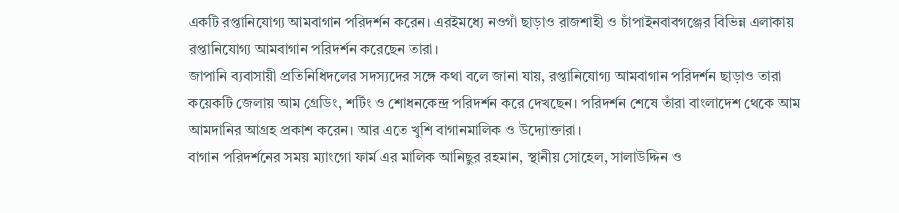একটি রপ্তানিযোগ্য আমবাগান পরিদর্শন করেন। এরইমধ্যে নওগাঁ ছাড়াও রাজশাহী ও চাঁপাইনবাবগঞ্জের বিভিন্ন এলাকায় রপ্তানিযোগ্য আমবাগান পরিদর্শন করেছেন তারা।
জাপানি ব্যবাসায়ী প্রতিনিধিদলের সদস্যদের সঙ্গে কথা বলে জানা যায়, রপ্তানিযোগ্য আমবাগান পরিদর্শন ছাড়াও তারা কয়েকটি জেলায় আম গ্রেডিং, শর্টিং ও শোধনকেন্দ্র পরিদর্শন করে দেখছেন। পরিদর্শন শেষে তাঁরা বাংলাদেশ থেকে আম আমদানির আগ্রহ প্রকাশ করেন। আর এতে খুশি বাগানমালিক ও উদ্যোক্তারা।
বাগান পরিদর্শনের সময় ম্যাংগো ফার্ম এর মালিক আনিছুর রহমান, স্থানীয় সোহেল, সালাউদ্দিন ও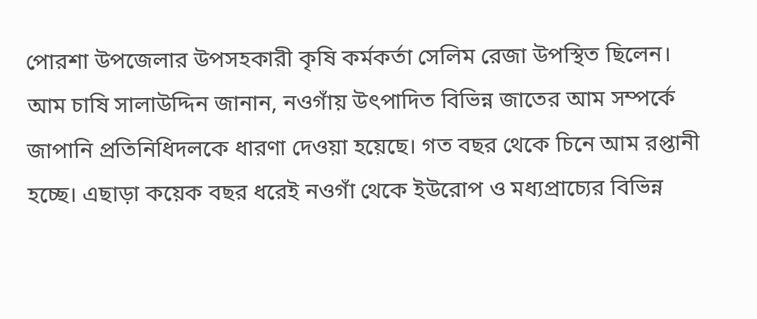পোরশা উপজেলার উপসহকারী কৃষি কর্মকর্তা সেলিম রেজা উপস্থিত ছিলেন।
আম চাষি সালাউদ্দিন জানান, নওগাঁয় উৎপাদিত বিভিন্ন জাতের আম সম্পর্কে জাপানি প্রতিনিধিদলকে ধারণা দেওয়া হয়েছে। গত বছর থেকে চিনে আম রপ্তানী হচ্ছে। এছাড়া কয়েক বছর ধরেই নওগাঁ থেকে ইউরোপ ও মধ্যপ্রাচ্যের বিভিন্ন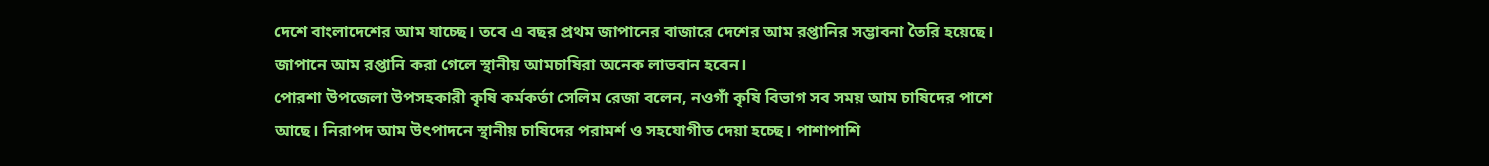দেশে বাংলাদেশের আম যাচ্ছে। তবে এ বছর প্রথম জাপানের বাজারে দেশের আম রপ্তানির সম্ভাবনা তৈরি হয়েছে। জাপানে আম রপ্তানি করা গেলে স্থানীয় আমচাষিরা অনেক লাভবান হবেন।
পোরশা উপজেলা উপসহকারী কৃষি কর্মকর্তা সেলিম রেজা বলেন, নওগাঁ কৃষি বিভাগ সব সময় আম চাষিদের পাশে আছে। নিরাপদ আম উৎপাদনে স্থানীয় চাষিদের পরামর্শ ও সহযোগীত দেয়া হচ্ছে। পাশাপাশি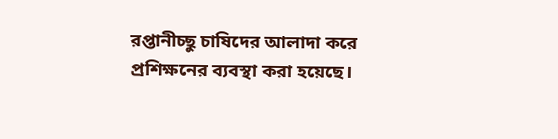রপ্তানীচ্ছু চাষিদের আলাদা করে প্রশিক্ষনের ব্যবস্থা করা হয়েছে।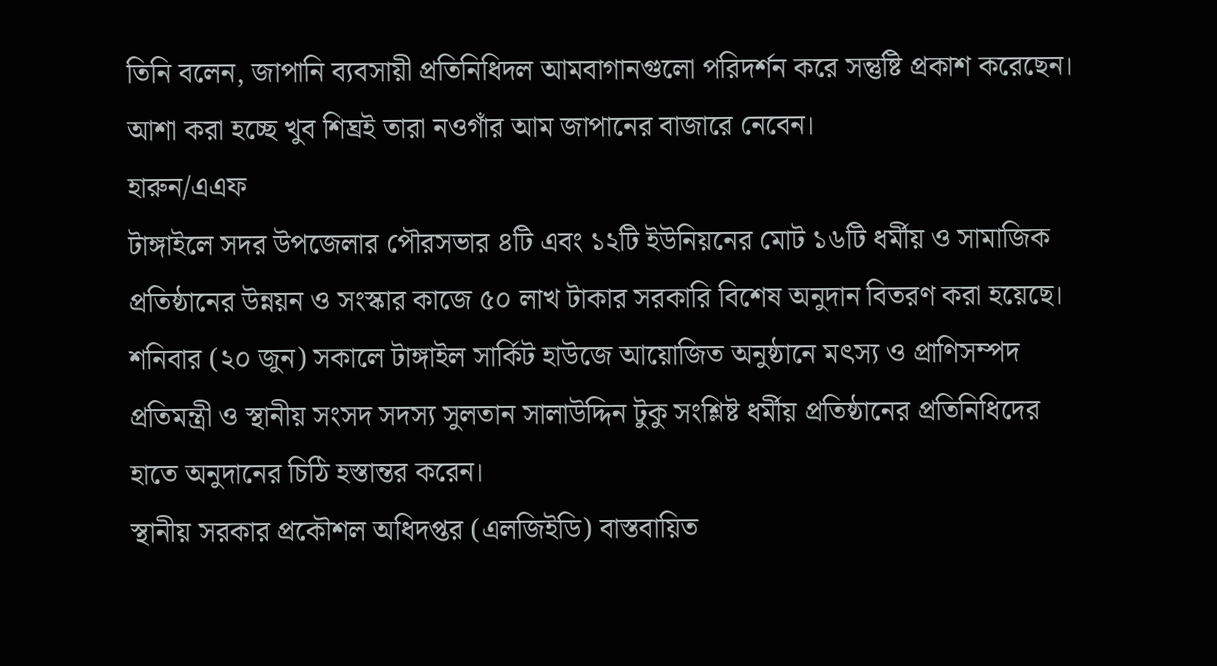তিনি বলেন, জাপানি ব্যবসায়ী প্রতিনিধিদল আমবাগানগুলো পরিদর্শন করে সন্তুষ্টি প্রকাশ করেছেন। আশা করা হচ্ছে খুব শিঘ্রই তারা নওগাঁর আম জাপানের বাজারে নেবেন।
হারুন/এএফ
টাঙ্গাইলে সদর উপজেলার পৌরসভার ৪টি এবং ১২টি ইউনিয়নের মোট ১৬টি ধর্মীয় ও সামাজিক প্রতিষ্ঠানের উন্নয়ন ও সংস্কার কাজে ৫০ লাখ টাকার সরকারি বিশেষ অনুদান বিতরণ করা হয়েছে।
শনিবার (২০ জুন) সকালে টাঙ্গাইল সার্কিট হাউজে আয়োজিত অনুষ্ঠানে মৎস্য ও প্রাণিসম্পদ প্রতিমন্ত্রী ও স্থানীয় সংসদ সদস্য সুলতান সালাউদ্দিন টুকু সংশ্লিষ্ট ধর্মীয় প্রতিষ্ঠানের প্রতিনিধিদের হাতে অনুদানের চিঠি হস্তান্তর করেন।
স্থানীয় সরকার প্রকৌশল অধিদপ্তর (এলজিইডি) বাস্তবায়িত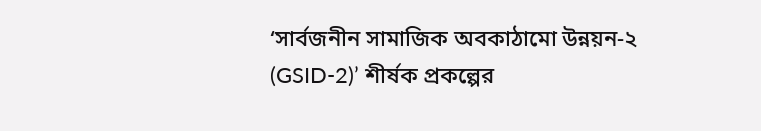‘সার্বজনীন সামাজিক অবকাঠামো উন্নয়ন-২ (GSID-2)’ শীর্ষক প্রকল্পের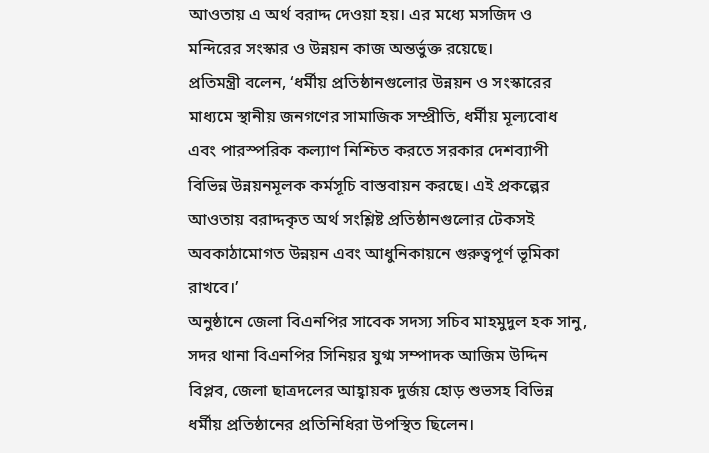আওতায় এ অর্থ বরাদ্দ দেওয়া হয়। এর মধ্যে মসজিদ ও মন্দিরের সংস্কার ও উন্নয়ন কাজ অন্তর্ভুক্ত রয়েছে।
প্রতিমন্ত্রী বলেন, ‘ধর্মীয় প্রতিষ্ঠানগুলোর উন্নয়ন ও সংস্কারের মাধ্যমে স্থানীয় জনগণের সামাজিক সম্প্রীতি, ধর্মীয় মূল্যবোধ এবং পারস্পরিক কল্যাণ নিশ্চিত করতে সরকার দেশব্যাপী বিভিন্ন উন্নয়নমূলক কর্মসূচি বাস্তবায়ন করছে। এই প্রকল্পের আওতায় বরাদ্দকৃত অর্থ সংশ্লিষ্ট প্রতিষ্ঠানগুলোর টেকসই অবকাঠামোগত উন্নয়ন এবং আধুনিকায়নে গুরুত্বপূর্ণ ভূমিকা রাখবে।’
অনুষ্ঠানে জেলা বিএনপির সাবেক সদস্য সচিব মাহমুদুল হক সানু, সদর থানা বিএনপির সিনিয়র যুগ্ম সম্পাদক আজিম উদ্দিন বিপ্লব, জেলা ছাত্রদলের আহ্বায়ক দুর্জয় হোড় শুভসহ বিভিন্ন ধর্মীয় প্রতিষ্ঠানের প্রতিনিধিরা উপস্থিত ছিলেন।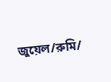জুয়েল/রুমি/